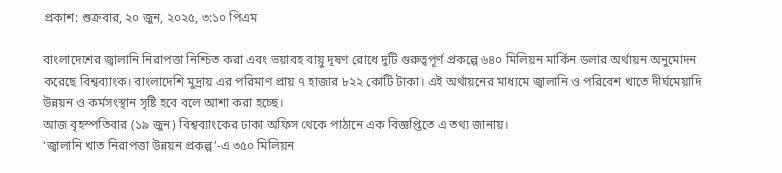প্রকাশ: শুক্রবার, ২০ জুন, ২০২৫, ৩:১০ পিএম

বাংলাদেশের জ্বালানি নিরাপত্তা নিশ্চিত করা এবং ভয়াবহ বায়ু দূষণ রোধে দুটি গুরুত্বপূর্ণ প্রকল্পে ৬৪০ মিলিয়ন মার্কিন ডলার অর্থায়ন অনুমোদন করেছে বিশ্বব্যাংক। বাংলাদেশি মুদ্রায় এর পরিমাণ প্রায় ৭ হাজার ৮২২ কোটি টাকা। এই অর্থায়নের মাধ্যমে জ্বালানি ও পরিবেশ খাতে দীর্ঘমেয়াদি উন্নয়ন ও কর্মসংস্থান সৃষ্টি হবে বলে আশা করা হচ্ছে।
আজ বৃহস্পতিবার (১৯ জুন) বিশ্বব্যাংকের ঢাকা অফিস থেকে পাঠানে এক বিজ্ঞপ্তিতে এ তথ্য জানায়।
‘জ্বালানি খাত নিরাপত্তা উন্নয়ন প্রকল্প’-এ ৩৫০ মিলিয়ন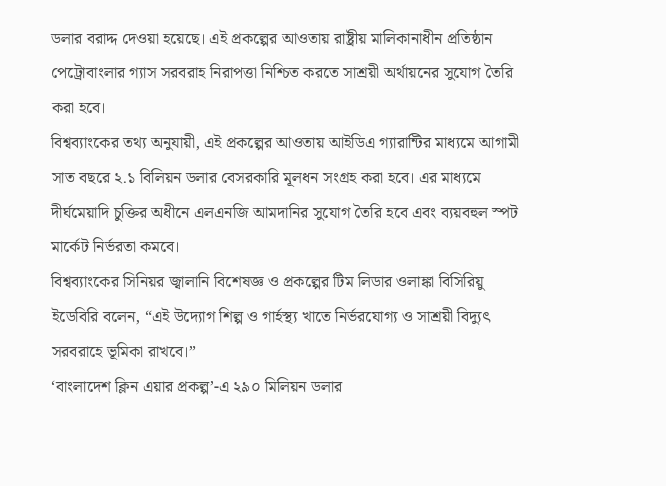ডলার বরাদ্দ দেওয়া হয়েছে। এই প্রকল্পের আওতায় রাষ্ট্রীয় মালিকানাধীন প্রতিষ্ঠান পেট্রোবাংলার গ্যাস সরবরাহ নিরাপত্তা নিশ্চিত করতে সাশ্রয়ী অর্থায়নের সুযোগ তৈরি করা হবে।
বিশ্বব্যাংকের তথ্য অনুযায়ী, এই প্রকল্পের আওতায় আইডিএ গ্যারান্টির মাধ্যমে আগামী সাত বছরে ২.১ বিলিয়ন ডলার বেসরকারি মূলধন সংগ্রহ করা হবে। এর মাধ্যমে দীর্ঘমেয়াদি চুক্তির অধীনে এলএনজি আমদানির সুযোগ তৈরি হবে এবং ব্যয়বহুল স্পট মার্কেট নির্ভরতা কমবে।
বিশ্বব্যাংকের সিনিয়র জ্বালানি বিশেষজ্ঞ ও প্রকল্পের টিম লিডার ওলাঙ্কা বিসিরিয়ু ইডেবিরি বলেন, “এই উদ্যোগ শিল্প ও গার্হস্থ্য খাতে নির্ভরযোগ্য ও সাশ্রয়ী বিদ্যুৎ সরবরাহে ভূমিকা রাখবে।”
‘বাংলাদেশ ক্লিন এয়ার প্রকল্প’-এ ২৯০ মিলিয়ন ডলার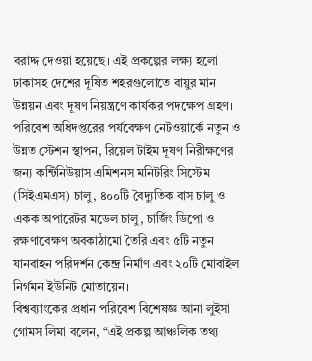বরাদ্দ দেওয়া হয়েছে। এই প্রকল্পের লক্ষ্য হলো ঢাকাসহ দেশের দূষিত শহরগুলোতে বায়ুর মান উন্নয়ন এবং দূষণ নিয়ন্ত্রণে কার্যকর পদক্ষেপ গ্রহণ।
পরিবেশ অধিদপ্তরের পর্যবেক্ষণ নেটওয়ার্কে নতুন ও উন্নত স্টেশন স্থাপন, রিয়েল টাইম দূষণ নিরীক্ষণের জন্য কন্টিনিউয়াস এমিশনস মনিটরিং সিস্টেম (সিইএমএস) চালু, ৪০০টি বৈদ্যুতিক বাস চালু ও একক অপারেটর মডেল চালু, চার্জিং ডিপো ও রক্ষণাবেক্ষণ অবকাঠামো তৈরি এবং ৫টি নতুন যানবাহন পরিদর্শন কেন্দ্র নির্মাণ এবং ২০টি মোবাইল নির্গমন ইউনিট মোতায়েন।
বিশ্বব্যাংকের প্রধান পরিবেশ বিশেষজ্ঞ আনা লুইসা গোমস লিমা বলেন, “এই প্রকল্প আঞ্চলিক তথ্য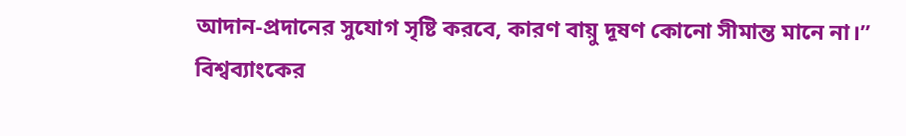আদান-প্রদানের সুযোগ সৃষ্টি করবে, কারণ বায়ু দূষণ কোনো সীমান্ত মানে না।”
বিশ্বব্যাংকের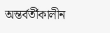অন্তর্বর্তীকালীন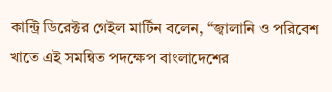কান্ট্রি ডিরেক্টর গেইল মার্টিন বলেন, “জ্বালানি ও পরিবেশ খাতে এই সমন্বিত পদক্ষেপ বাংলাদেশের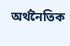অর্থনৈতিক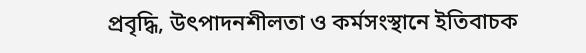প্রবৃদ্ধি, উৎপাদনশীলতা ও কর্মসংস্থানে ইতিবাচক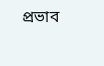প্রভাব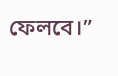ফেলবে।”